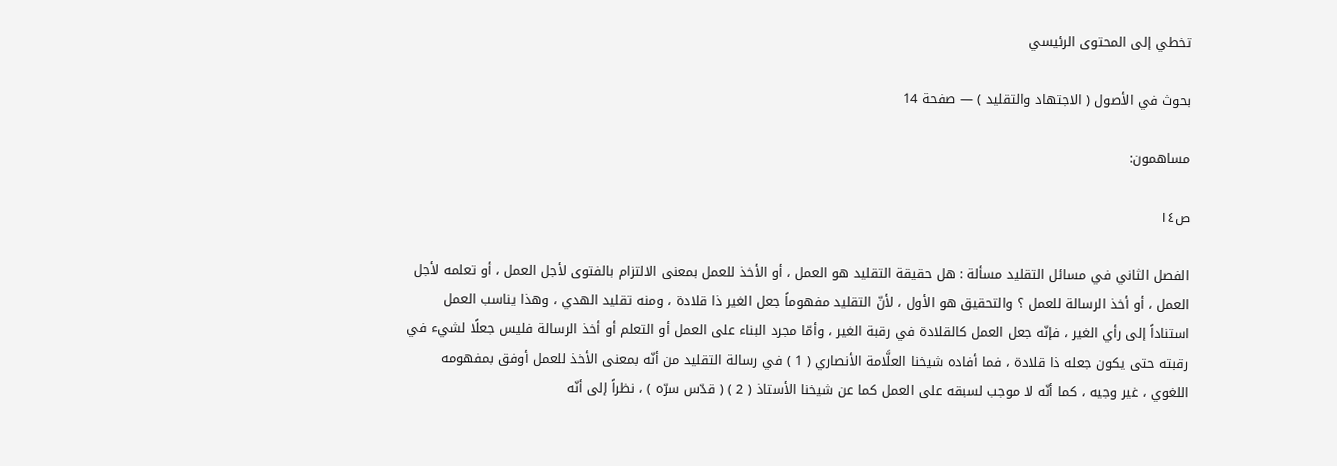تخطي إلى المحتوى الرئيسي

بحوث في الأصول ( الاجتهاد والتقليد ) — صفحة 14

مساهمون:

ص١٤

الفصل الثاني في مسائل التقليد مسألة : هل حقيقة التقليد هو العمل ، أو الأخذ للعمل بمعنى الالتزام بالفتوى لأجل العمل ، أو تعلمه لأجل العمل ، أو أخذ الرسالة للعمل ؟ والتحقيق هو الأول ، لأنّ التقليد مفهوماً جعل الغير ذا قلادة ، ومنه تقليد الهدي ، وهذا يناسب العمل استناداً إلى رأي الغير ، فإنّه جعل العمل كالقلادة في رقبة الغير ، وأمّا مجرد البناء على العمل أو التعلم أو أخذ الرسالة فليس جعلًا لشيء في رقبته حتى يكون جعله ذا قلادة ، فما أفاده شيخنا العلَّامة الأنصاري ( 1 ) في رسالة التقليد من أنّه بمعنى الأخذ للعمل أوفق بمفهومه اللغوي ، غير وجيه ، كما أنّه لا موجب لسبقه على العمل كما عن شيخنا الأستاذ ( 2 ) ( قدّس سرّه ) ، نظراً إلى أنّه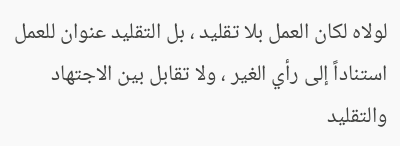لولاه لكان العمل بلا تقليد ، بل التقليد عنوان للعمل استناداً إلى رأي الغير ، ولا تقابل بين الاجتهاد والتقليد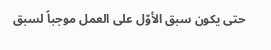حتى يكون سبق الأوّل على العمل موجباً لسبق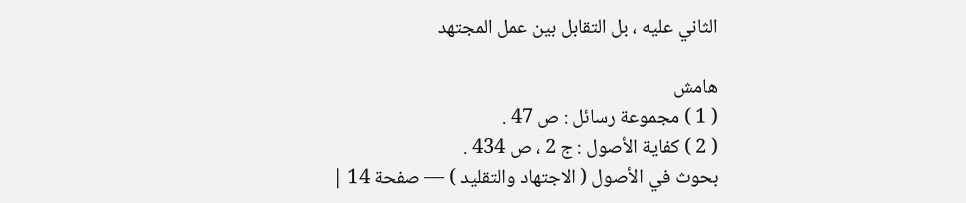الثاني عليه ، بل التقابل بين عمل المجتهد

هامش
( 1 ) مجموعة رسائل : ص 47 .
( 2 ) كفاية الأصول : ج 2 ، ص 434 .
بحوث في الأصول ( الاجتهاد والتقليد ) — صفحة 14 |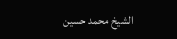الشيخ محمد حسين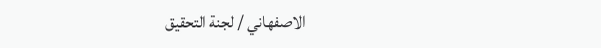الاصفهاني / لجنة التحقيق